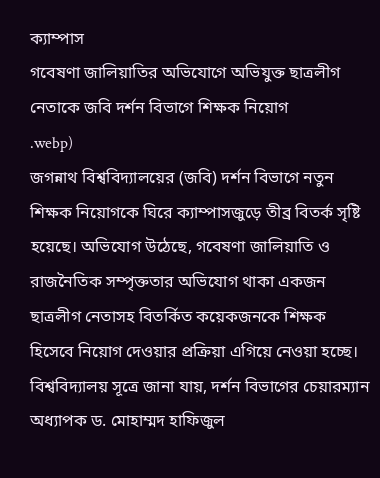ক্যাম্পাস
গবেষণা জালিয়াতির অভিযোগে অভিযুক্ত ছাত্রলীগ নেতাকে জবি দর্শন বিভাগে শিক্ষক নিয়োগ
.webp)
জগন্নাথ বিশ্ববিদ্যালয়ের (জবি) দর্শন বিভাগে নতুন শিক্ষক নিয়োগকে ঘিরে ক্যাম্পাসজুড়ে তীব্র বিতর্ক সৃষ্টি হয়েছে। অভিযোগ উঠেছে, গবেষণা জালিয়াতি ও রাজনৈতিক সম্পৃক্ততার অভিযোগ থাকা একজন ছাত্রলীগ নেতাসহ বিতর্কিত কয়েকজনকে শিক্ষক হিসেবে নিয়োগ দেওয়ার প্রক্রিয়া এগিয়ে নেওয়া হচ্ছে।
বিশ্ববিদ্যালয় সূত্রে জানা যায়, দর্শন বিভাগের চেয়ারম্যান অধ্যাপক ড. মোহাম্মদ হাফিজুল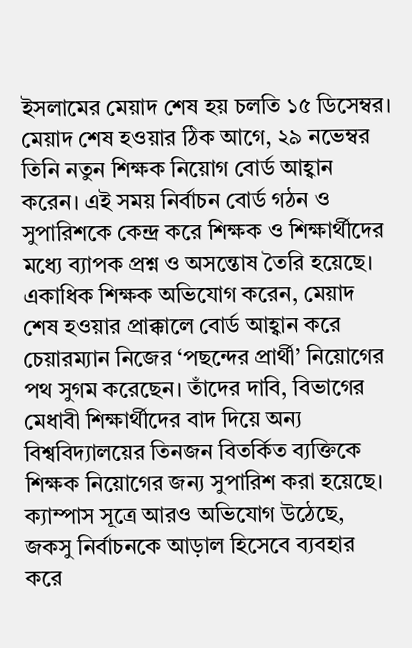ইসলামের মেয়াদ শেষ হয় চলতি ১৫ ডিসেম্বর। মেয়াদ শেষ হওয়ার ঠিক আগে, ২৯ নভেম্বর তিনি নতুন শিক্ষক নিয়োগ বোর্ড আহ্বান করেন। এই সময় নির্বাচন বোর্ড গঠন ও সুপারিশকে কেন্দ্র করে শিক্ষক ও শিক্ষার্থীদের মধ্যে ব্যাপক প্রশ্ন ও অসন্তোষ তৈরি হয়েছে।
একাধিক শিক্ষক অভিযোগ করেন, মেয়াদ শেষ হওয়ার প্রাক্কালে বোর্ড আহ্বান করে চেয়ারম্যান নিজের ‘পছন্দের প্রার্থী’ নিয়োগের পথ সুগম করেছেন। তাঁদের দাবি, বিভাগের মেধাবী শিক্ষার্থীদের বাদ দিয়ে অন্য বিশ্ববিদ্যালয়ের তিনজন বিতর্কিত ব্যক্তিকে শিক্ষক নিয়োগের জন্য সুপারিশ করা হয়েছে।
ক্যাম্পাস সূত্রে আরও অভিযোগ উঠেছে, জকসু নির্বাচনকে আড়াল হিসেবে ব্যবহার করে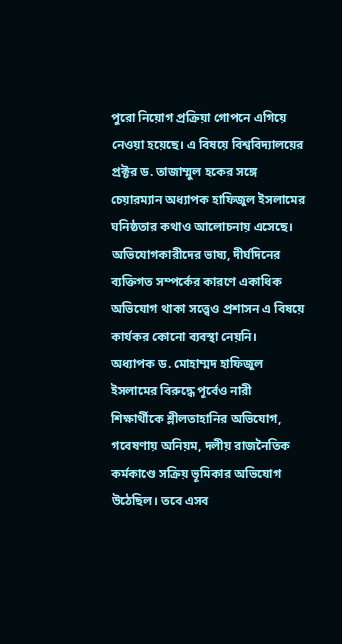পুরো নিয়োগ প্রক্রিয়া গোপনে এগিয়ে নেওয়া হয়েছে। এ বিষয়ে বিশ্ববিদ্যালয়ের প্রক্টর ড. তাজাম্মুল হকের সঙ্গে চেয়ারম্যান অধ্যাপক হাফিজুল ইসলামের ঘনিষ্ঠতার কথাও আলোচনায় এসেছে। অভিযোগকারীদের ভাষ্য, দীর্ঘদিনের ব্যক্তিগত সম্পর্কের কারণে একাধিক অভিযোগ থাকা সত্ত্বেও প্রশাসন এ বিষয়ে কার্যকর কোনো ব্যবস্থা নেয়নি।
অধ্যাপক ড. মোহাম্মদ হাফিজুল ইসলামের বিরুদ্ধে পূর্বেও নারী শিক্ষার্থীকে শ্লীলতাহানির অভিযোগ, গবেষণায় অনিয়ম, দলীয় রাজনৈতিক কর্মকাণ্ডে সক্রিয় ভূমিকার অভিযোগ উঠেছিল। তবে এসব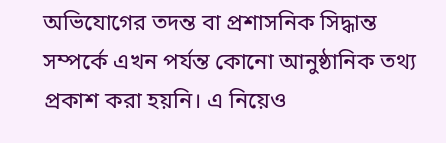অভিযোগের তদন্ত বা প্রশাসনিক সিদ্ধান্ত সম্পর্কে এখন পর্যন্ত কোনো আনুষ্ঠানিক তথ্য প্রকাশ করা হয়নি। এ নিয়েও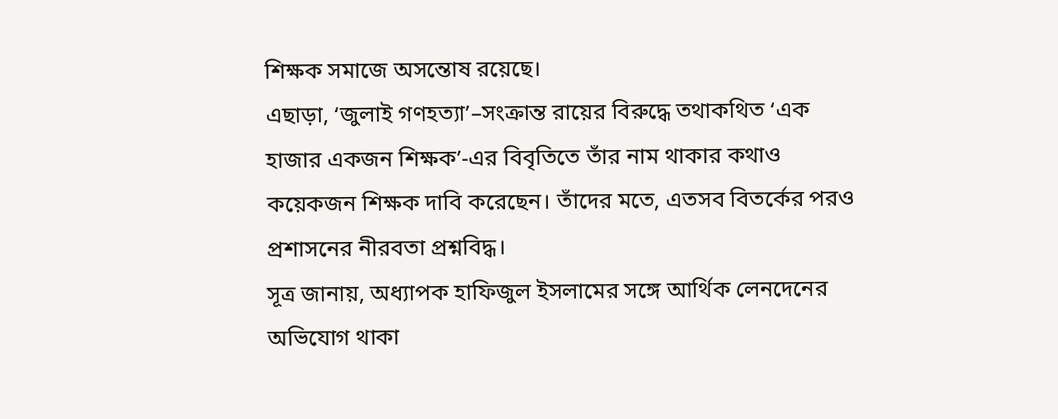শিক্ষক সমাজে অসন্তোষ রয়েছে।
এছাড়া, ‘জুলাই গণহত্যা’–সংক্রান্ত রায়ের বিরুদ্ধে তথাকথিত ‘এক হাজার একজন শিক্ষক’-এর বিবৃতিতে তাঁর নাম থাকার কথাও কয়েকজন শিক্ষক দাবি করেছেন। তাঁদের মতে, এতসব বিতর্কের পরও প্রশাসনের নীরবতা প্রশ্নবিদ্ধ।
সূত্র জানায়, অধ্যাপক হাফিজুল ইসলামের সঙ্গে আর্থিক লেনদেনের অভিযোগ থাকা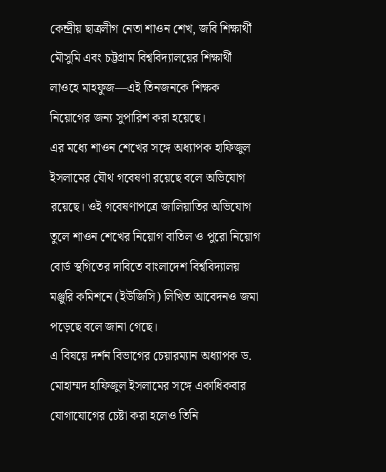কেন্দ্রীয় ছাত্রলীগ নেতা শাওন শেখ, জবি শিক্ষার্থী মৌসুমি এবং চট্টগ্রাম বিশ্ববিদ্যালয়ের শিক্ষার্থী লাওহে মাহফুজ—এই তিনজনকে শিক্ষক নিয়োগের জন্য সুপারিশ করা হয়েছে।
এর মধ্যে শাওন শেখের সঙ্গে অধ্যাপক হাফিজুল ইসলামের যৌথ গবেষণা রয়েছে বলে অভিযোগ রয়েছে। ওই গবেষণাপত্রে জালিয়াতির অভিযোগ তুলে শাওন শেখের নিয়োগ বাতিল ও পুরো নিয়োগ বোর্ড স্থগিতের দাবিতে বাংলাদেশ বিশ্ববিদ্যালয় মঞ্জুরি কমিশনে (ইউজিসি) লিখিত আবেদনও জমা পড়েছে বলে জানা গেছে।
এ বিষয়ে দর্শন বিভাগের চেয়ারম্যান অধ্যাপক ড. মোহাম্মদ হাফিজুল ইসলামের সঙ্গে একাধিকবার যোগাযোগের চেষ্টা করা হলেও তিনি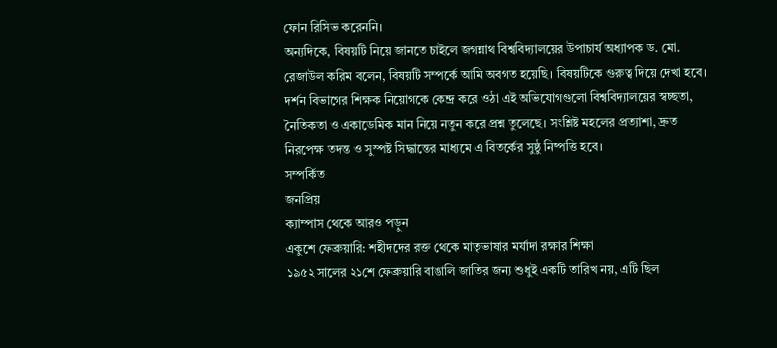ফোন রিসিভ করেননি।
অন্যদিকে, বিষয়টি নিয়ে জানতে চাইলে জগন্নাথ বিশ্ববিদ্যালয়ের উপাচার্য অধ্যাপক ড. মো. রেজাউল করিম বলেন, বিষয়টি সম্পর্কে আমি অবগত হয়েছি। বিষয়টিকে গুরুত্ব দিয়ে দেখা হবে।
দর্শন বিভাগের শিক্ষক নিয়োগকে কেন্দ্র করে ওঠা এই অভিযোগগুলো বিশ্ববিদ্যালয়ের স্বচ্ছতা, নৈতিকতা ও একাডেমিক মান নিয়ে নতুন করে প্রশ্ন তুলেছে। সংশ্লিষ্ট মহলের প্রত্যাশা, দ্রুত নিরপেক্ষ তদন্ত ও সুস্পষ্ট সিদ্ধান্তের মাধ্যমে এ বিতর্কের সুষ্ঠু নিষ্পত্তি হবে।
সম্পর্কিত
জনপ্রিয়
ক্যাম্পাস থেকে আরও পড়ুন
একুশে ফেব্রুয়ারি: শহীদদের রক্ত থেকে মাতৃভাষার মর্যাদা রক্ষার শিক্ষা
১৯৫২ সালের ২১শে ফেব্রুয়ারি বাঙালি জাতির জন্য শুধুই একটি তারিখ নয়, এটি ছিল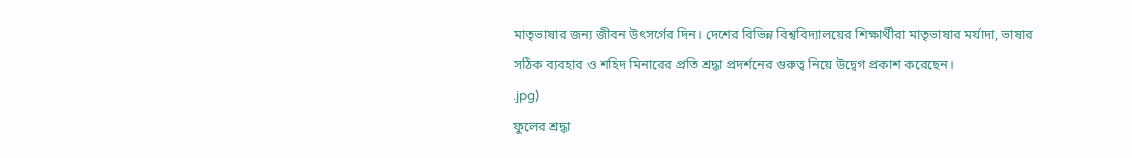মাতৃভাষার জন্য জীবন উৎসর্গের দিন। দেশের বিভিন্ন বিশ্ববিদ্যালয়ের শিক্ষার্থীরা মাতৃভাষার মর্যাদা, ভাষার সঠিক ব্যবহার ও শহিদ মিনারের প্রতি শ্রদ্ধা প্রদর্শনের গুরুত্ব নিয়ে উদ্বেগ প্রকাশ করেছেন।
.jpg)
ফুলের শ্রদ্ধা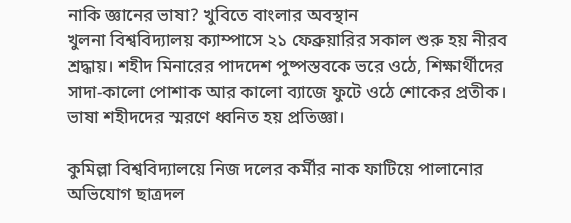নাকি জ্ঞানের ভাষা? খুবিতে বাংলার অবস্থান
খুলনা বিশ্ববিদ্যালয় ক্যাম্পাসে ২১ ফেব্রুয়ারির সকাল শুরু হয় নীরব শ্রদ্ধায়। শহীদ মিনারের পাদদেশ পুষ্পস্তবকে ভরে ওঠে, শিক্ষার্থীদের সাদা-কালো পোশাক আর কালো ব্যাজে ফুটে ওঠে শোকের প্রতীক। ভাষা শহীদদের স্মরণে ধ্বনিত হয় প্রতিজ্ঞা।

কুমিল্লা বিশ্ববিদ্যালয়ে নিজ দলের কর্মীর নাক ফাটিয়ে পালানোর অভিযোগ ছাত্রদল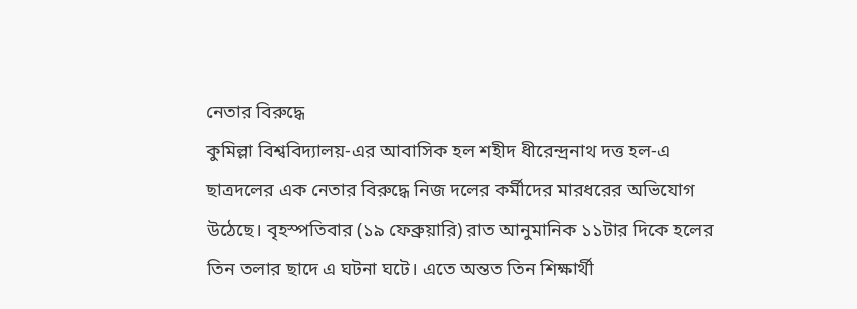নেতার বিরুদ্ধে
কুমিল্লা বিশ্ববিদ্যালয়-এর আবাসিক হল শহীদ ধীরেন্দ্রনাথ দত্ত হল-এ ছাত্রদলের এক নেতার বিরুদ্ধে নিজ দলের কর্মীদের মারধরের অভিযোগ উঠেছে। বৃহস্পতিবার (১৯ ফেব্রুয়ারি) রাত আনুমানিক ১১টার দিকে হলের তিন তলার ছাদে এ ঘটনা ঘটে। এতে অন্তত তিন শিক্ষার্থী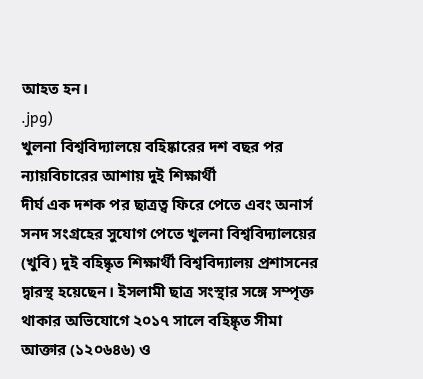আহত হন।
.jpg)
খুলনা বিশ্ববিদ্যালয়ে বহিষ্কারের দশ বছর পর ন্যায়বিচারের আশায় দুই শিক্ষার্থী
দীর্ঘ এক দশক পর ছাত্রত্ব ফিরে পেতে এবং অনার্স সনদ সংগ্রহের সুযোগ পেতে খুলনা বিশ্ববিদ্যালয়ের (খুবি) দুই বহিষ্কৃত শিক্ষার্থী বিশ্ববিদ্যালয় প্রশাসনের দ্বারস্থ হয়েছেন। ইসলামী ছাত্র সংস্থার সঙ্গে সম্পৃক্ত থাকার অভিযোগে ২০১৭ সালে বহিষ্কৃত সীমা আক্তার (১২০৬৪৬) ও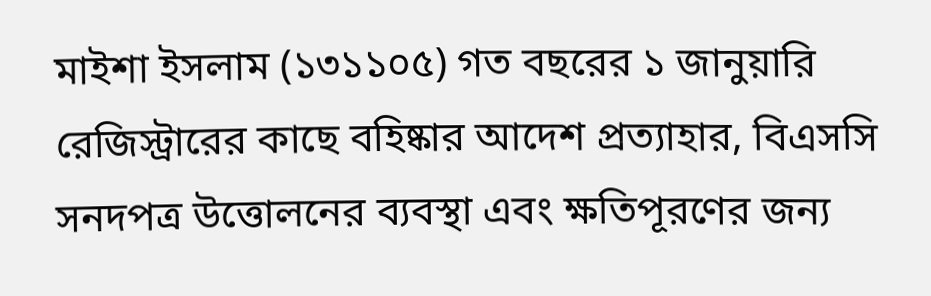মাইশা ইসলাম (১৩১১০৫) গত বছরের ১ জানুয়ারি রেজিস্ট্রারের কাছে বহিষ্কার আদেশ প্রত্যাহার, বিএসসি সনদপত্র উত্তোলনের ব্যবস্থা এবং ক্ষতিপূরণের জন্য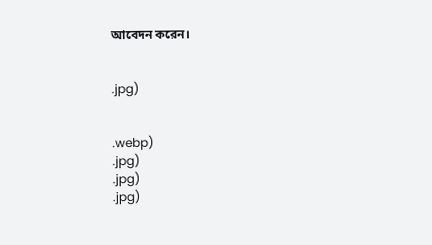আবেদন করেন।


.jpg)


.webp)
.jpg)
.jpg)
.jpg)